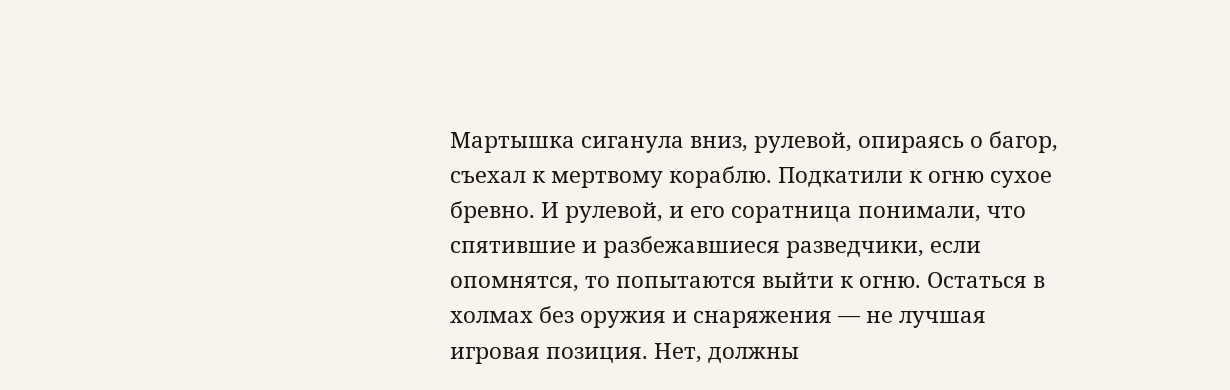Мартышка сиганула вниз, рулевой, опираясь о багор, съехал к мертвому кораблю. Подкатили к огню сухое бревно. И рулевой, и его соратница понимали, что спятившие и разбежавшиеся разведчики, если опомнятся, то попытаются выйти к огню. Остаться в холмах без оружия и снаряжения — не лучшая игровая позиция. Нет, должны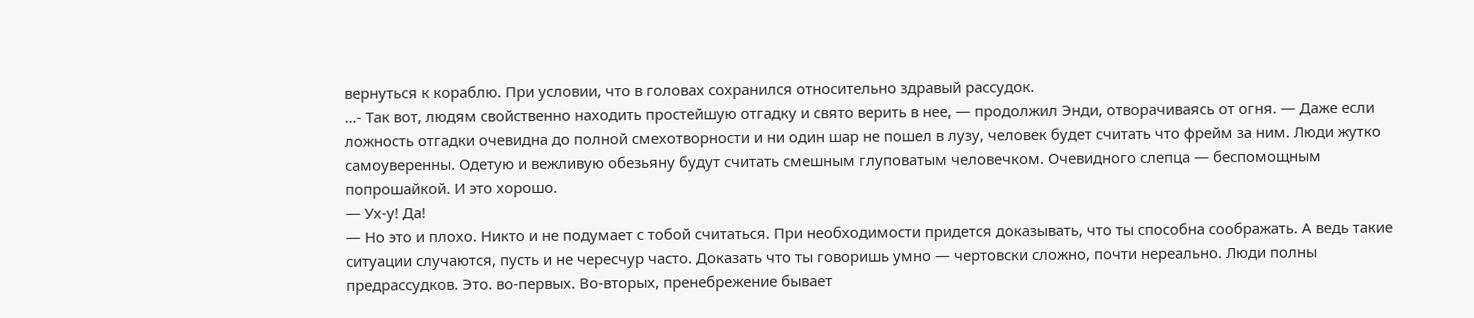вернуться к кораблю. При условии, что в головах сохранился относительно здравый рассудок.
…- Так вот, людям свойственно находить простейшую отгадку и свято верить в нее, — продолжил Энди, отворачиваясь от огня. — Даже если ложность отгадки очевидна до полной смехотворности и ни один шар не пошел в лузу, человек будет считать что фрейм за ним. Люди жутко самоуверенны. Одетую и вежливую обезьяну будут считать смешным глуповатым человечком. Очевидного слепца — беспомощным попрошайкой. И это хорошо.
— Ух-у! Да!
— Но это и плохо. Никто и не подумает с тобой считаться. При необходимости придется доказывать, что ты способна соображать. А ведь такие ситуации случаются, пусть и не чересчур часто. Доказать что ты говоришь умно — чертовски сложно, почти нереально. Люди полны предрассудков. Это. во-первых. Во-вторых, пренебрежение бывает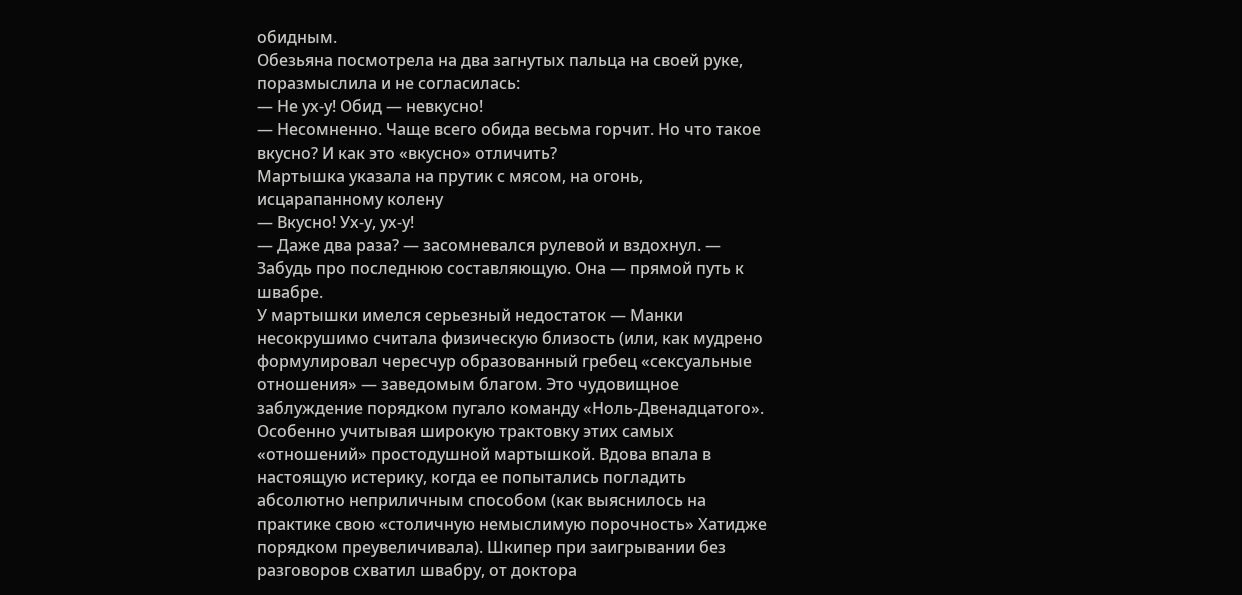обидным.
Обезьяна посмотрела на два загнутых пальца на своей руке, поразмыслила и не согласилась:
— Не ух-у! Обид — невкусно!
— Несомненно. Чаще всего обида весьма горчит. Но что такое вкусно? И как это «вкусно» отличить?
Мартышка указала на прутик с мясом, на огонь, исцарапанному колену
— Вкусно! Ух-у, ух-у!
— Даже два раза? — засомневался рулевой и вздохнул. — Забудь про последнюю составляющую. Она — прямой путь к швабре.
У мартышки имелся серьезный недостаток — Манки несокрушимо считала физическую близость (или, как мудрено формулировал чересчур образованный гребец «сексуальные отношения» — заведомым благом. Это чудовищное заблуждение порядком пугало команду «Ноль-Двенадцатого». Особенно учитывая широкую трактовку этих самых «отношений» простодушной мартышкой. Вдова впала в настоящую истерику, когда ее попытались погладить абсолютно неприличным способом (как выяснилось на практике свою «столичную немыслимую порочность» Хатидже порядком преувеличивала). Шкипер при заигрывании без разговоров схватил швабру, от доктора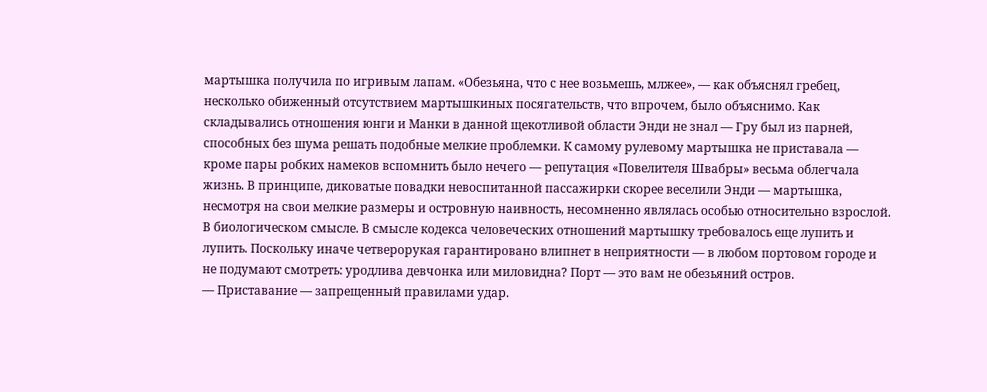мартышка получила по игривым лапам. «Обезьяна, что с нее возьмешь, млжее», — как объяснял гребец, несколько обиженный отсутствием мартышкиных посягательств, что впрочем, было объяснимо. Как складывались отношения юнги и Манки в данной щекотливой области Энди не знал — Гру был из парней, способных без шума решать подобные мелкие проблемки. К самому рулевому мартышка не приставала — кроме пары робких намеков вспомнить было нечего — репутация «Повелителя Швабры» весьма облегчала жизнь. В принципе, диковатые повадки невоспитанной пассажирки скорее веселили Энди — мартышка, несмотря на свои мелкие размеры и островную наивность, несомненно являлась особью относительно взрослой. В биологическом смысле. В смысле кодекса человеческих отношений мартышку требовалось еще лупить и лупить. Поскольку иначе четверорукая гарантировано влипнет в неприятности — в любом портовом городе и не подумают смотреть: уродлива девчонка или миловидна? Порт — это вам не обезьяний остров.
— Приставание — запрещенный правилами удар.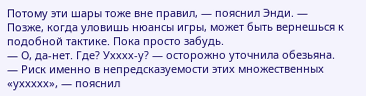Потому эти шары тоже вне правил, — пояснил Энди. — Позже, когда уловишь нюансы игры, может быть вернешься к подобной тактике. Пока просто забудь.
— О, да-нет. Где? Ухххх-у? — осторожно уточнила обезьяна.
— Риск именно в непредсказуемости этих множественных «уххххх», — пояснил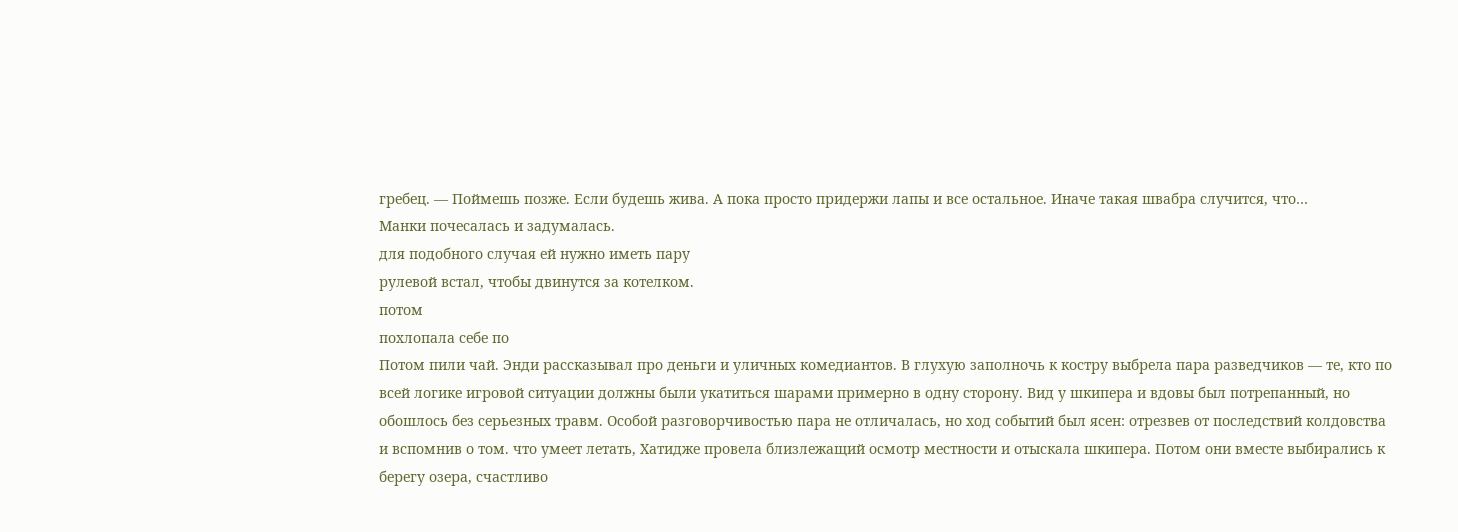гребец. — Поймешь позже. Если будешь жива. А пока просто придержи лапы и все остальное. Иначе такая швабра случится, что…
Манки почесалась и задумалась.
для подобного случая ей нужно иметь пару
рулевой встал, чтобы двинутся за котелком.
потом
похлопала себе по
Потом пили чай. Энди рассказывал про деньги и уличных комедиантов. В глухую заполночь к костру выбрела пара разведчиков — те, кто по всей логике игровой ситуации должны были укатиться шарами примерно в одну сторону. Вид у шкипера и вдовы был потрепанный, но обошлось без серьезных травм. Особой разговорчивостью пара не отличалась, но ход событий был ясен: отрезвев от последствий колдовства и вспомнив о том. что умеет летать, Хатидже провела близлежащий осмотр местности и отыскала шкипера. Потом они вместе выбирались к берегу озера, счастливо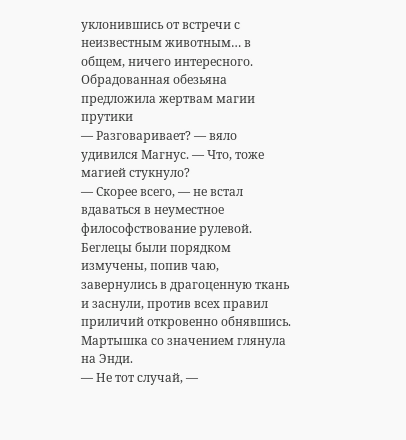уклонившись от встречи с неизвестным животным… в общем, ничего интересного.
Обрадованная обезьяна предложила жертвам магии прутики
— Разговаривает? — вяло удивился Магнус. — Что, тоже магией стукнуло?
— Скорее всего, — не встал вдаваться в неуместное философствование рулевой.
Беглецы были порядком измучены, попив чаю, завернулись в драгоценную ткань и заснули, против всех правил приличий откровенно обнявшись.
Мартышка со значением глянула на Энди.
— Не тот случай, —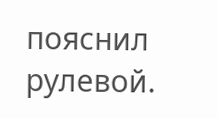пояснил рулевой.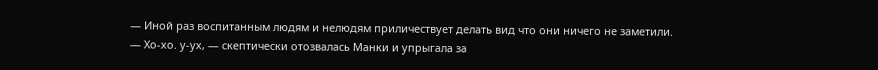— Иной раз воспитанным людям и нелюдям приличествует делать вид что они ничего не заметили.
— Хо-хо. у-ух, — скептически отозвалась Манки и упрыгала за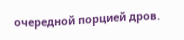очередной порцией дров.